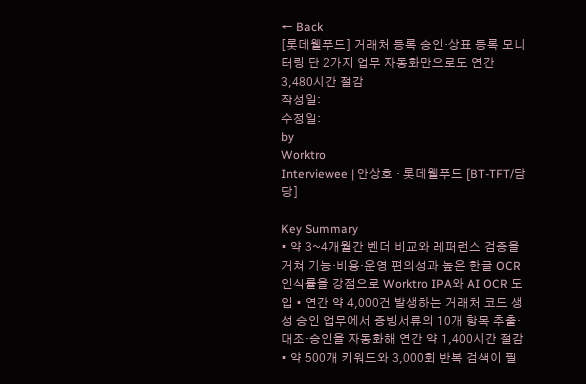← Back
[롯데웰푸드] 거래처 등록 승인·상표 등록 모니터링 단 2가지 업무 자동화만으로도 연간 3,480시간 절감
작성일:
수정일:
by
Worktro
Interviewee | 안상호 · 롯데웰푸드 [BT-TFT/담당]

Key Summary
• 약 3~4개월간 벤더 비교와 레퍼런스 검증을 거쳐 기능·비용·운영 편의성과 높은 한글 OCR 인식률을 강점으로 Worktro IPA와 AI OCR 도입 • 연간 약 4,000건 발생하는 거래처 코드 생성 승인 업무에서 증빙서류의 10개 항목 추출·대조·승인을 자동화해 연간 약 1,400시간 절감 • 약 500개 키워드와 3,000회 반복 검색이 필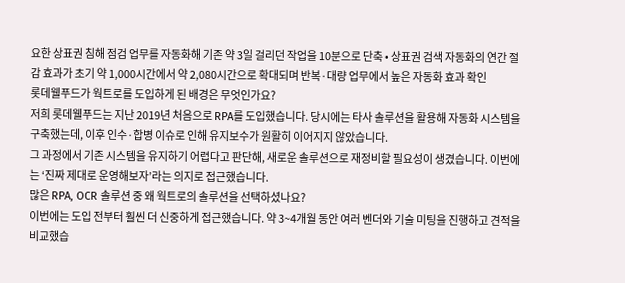요한 상표권 침해 점검 업무를 자동화해 기존 약 3일 걸리던 작업을 10분으로 단축 • 상표권 검색 자동화의 연간 절감 효과가 초기 약 1,000시간에서 약 2,080시간으로 확대되며 반복·대량 업무에서 높은 자동화 효과 확인
롯데웰푸드가 웍트로를 도입하게 된 배경은 무엇인가요?
저희 롯데웰푸드는 지난 2019년 처음으로 RPA를 도입했습니다. 당시에는 타사 솔루션을 활용해 자동화 시스템을 구축했는데, 이후 인수·합병 이슈로 인해 유지보수가 원활히 이어지지 않았습니다.
그 과정에서 기존 시스템을 유지하기 어렵다고 판단해, 새로운 솔루션으로 재정비할 필요성이 생겼습니다. 이번에는 ‘진짜 제대로 운영해보자’라는 의지로 접근했습니다.
많은 RPA, OCR 솔루션 중 왜 웍트로의 솔루션을 선택하셨나요?
이번에는 도입 전부터 훨씬 더 신중하게 접근했습니다. 약 3~4개월 동안 여러 벤더와 기술 미팅을 진행하고 견적을 비교했습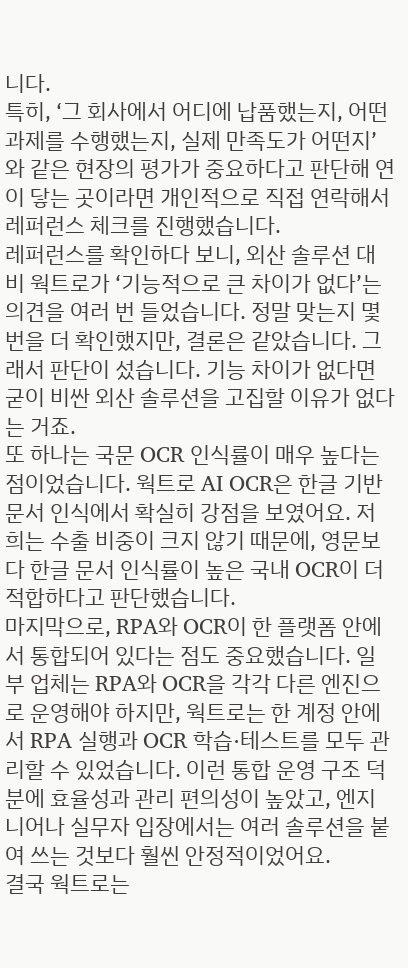니다.
특히, ‘그 회사에서 어디에 납품했는지, 어떤 과제를 수행했는지, 실제 만족도가 어떤지’와 같은 현장의 평가가 중요하다고 판단해 연이 닿는 곳이라면 개인적으로 직접 연락해서 레퍼런스 체크를 진행했습니다.
레퍼런스를 확인하다 보니, 외산 솔루션 대비 웍트로가 ‘기능적으로 큰 차이가 없다’는 의견을 여러 번 들었습니다. 정말 맞는지 몇 번을 더 확인했지만, 결론은 같았습니다. 그래서 판단이 섰습니다. 기능 차이가 없다면 굳이 비싼 외산 솔루션을 고집할 이유가 없다는 거죠.
또 하나는 국문 OCR 인식률이 매우 높다는 점이었습니다. 웍트로 AI OCR은 한글 기반 문서 인식에서 확실히 강점을 보였어요. 저희는 수출 비중이 크지 않기 때문에, 영문보다 한글 문서 인식률이 높은 국내 OCR이 더 적합하다고 판단했습니다.
마지막으로, RPA와 OCR이 한 플랫폼 안에서 통합되어 있다는 점도 중요했습니다. 일부 업체는 RPA와 OCR을 각각 다른 엔진으로 운영해야 하지만, 웍트로는 한 계정 안에서 RPA 실행과 OCR 학습·테스트를 모두 관리할 수 있었습니다. 이런 통합 운영 구조 덕분에 효율성과 관리 편의성이 높았고, 엔지니어나 실무자 입장에서는 여러 솔루션을 붙여 쓰는 것보다 훨씬 안정적이었어요.
결국 웍트로는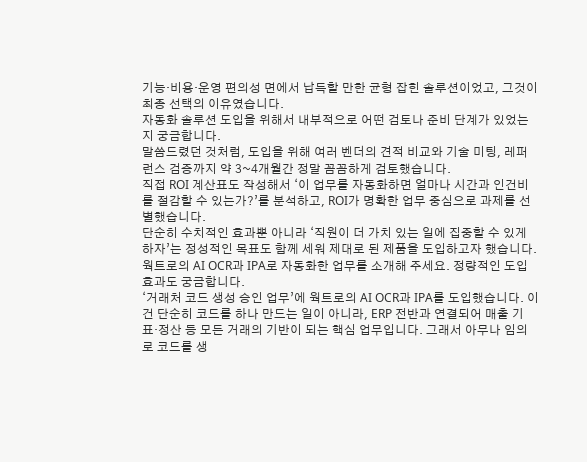기능·비용·운영 편의성 면에서 납득할 만한 균형 잡힌 솔루션이었고, 그것이 최종 선택의 이유였습니다.
자동화 솔루션 도입을 위해서 내부적으로 어떤 검토나 준비 단계가 있었는지 궁금합니다.
말씀드렸던 것처럼, 도입을 위해 여러 벤더의 견적 비교와 기술 미팅, 레퍼런스 검증까지 약 3~4개월간 정말 꼼꼼하게 검토했습니다.
직접 ROI 계산표도 작성해서 ‘이 업무를 자동화하면 얼마나 시간과 인건비를 절감할 수 있는가?’를 분석하고, ROI가 명확한 업무 중심으로 과제를 선별했습니다.
단순히 수치적인 효과뿐 아니라 ‘직원이 더 가치 있는 일에 집중할 수 있게 하자’는 정성적인 목표도 함께 세워 제대로 된 제품을 도입하고자 했습니다.
웍트로의 AI OCR과 IPA로 자동화한 업무를 소개해 주세요. 정량적인 도입 효과도 궁금합니다.
‘거래처 코드 생성 승인 업무’에 웍트로의 AI OCR과 IPA를 도입했습니다. 이건 단순히 코드를 하나 만드는 일이 아니라, ERP 전반과 연결되어 매출 기표·정산 등 모든 거래의 기반이 되는 핵심 업무입니다. 그래서 아무나 임의로 코드를 생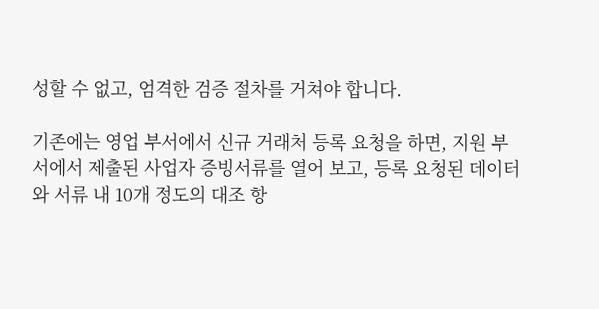성할 수 없고, 엄격한 검증 절차를 거쳐야 합니다.

기존에는 영업 부서에서 신규 거래처 등록 요청을 하면, 지원 부서에서 제출된 사업자 증빙서류를 열어 보고, 등록 요청된 데이터와 서류 내 10개 정도의 대조 항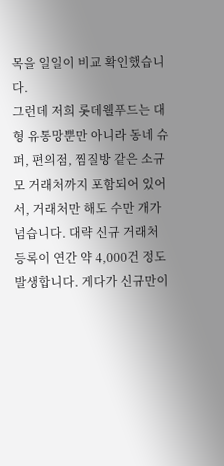목을 일일이 비교 확인했습니다.
그런데 저희 롯데웰푸드는 대형 유통망뿐만 아니라 동네 슈퍼, 편의점, 찜질방 같은 소규모 거래처까지 포함되어 있어서, 거래처만 해도 수만 개가 넘습니다. 대략 신규 거래처 등록이 연간 약 4,000건 정도 발생합니다. 게다가 신규만이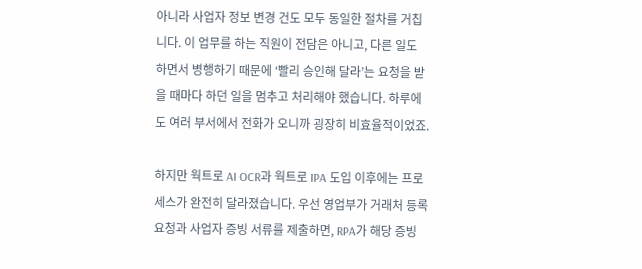아니라 사업자 정보 변경 건도 모두 동일한 절차를 거칩니다. 이 업무를 하는 직원이 전담은 아니고, 다른 일도 하면서 병행하기 때문에 ‘빨리 승인해 달라’는 요청을 받을 때마다 하던 일을 멈추고 처리해야 했습니다. 하루에도 여러 부서에서 전화가 오니까 굉장히 비효율적이었죠.

하지만 웍트로 AI OCR과 웍트로 IPA 도입 이후에는 프로세스가 완전히 달라졌습니다. 우선 영업부가 거래처 등록 요청과 사업자 증빙 서류를 제출하면, RPA가 해당 증빙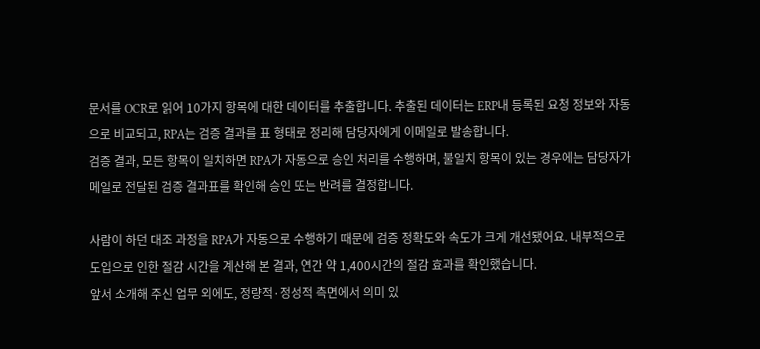문서를 OCR로 읽어 10가지 항목에 대한 데이터를 추출합니다. 추출된 데이터는 ERP내 등록된 요청 정보와 자동으로 비교되고, RPA는 검증 결과를 표 형태로 정리해 담당자에게 이메일로 발송합니다.
검증 결과, 모든 항목이 일치하면 RPA가 자동으로 승인 처리를 수행하며, 불일치 항목이 있는 경우에는 담당자가 메일로 전달된 검증 결과표를 확인해 승인 또는 반려를 결정합니다.

사람이 하던 대조 과정을 RPA가 자동으로 수행하기 때문에 검증 정확도와 속도가 크게 개선됐어요. 내부적으로 도입으로 인한 절감 시간을 계산해 본 결과, 연간 약 1,400시간의 절감 효과를 확인했습니다.
앞서 소개해 주신 업무 외에도, 정량적·정성적 측면에서 의미 있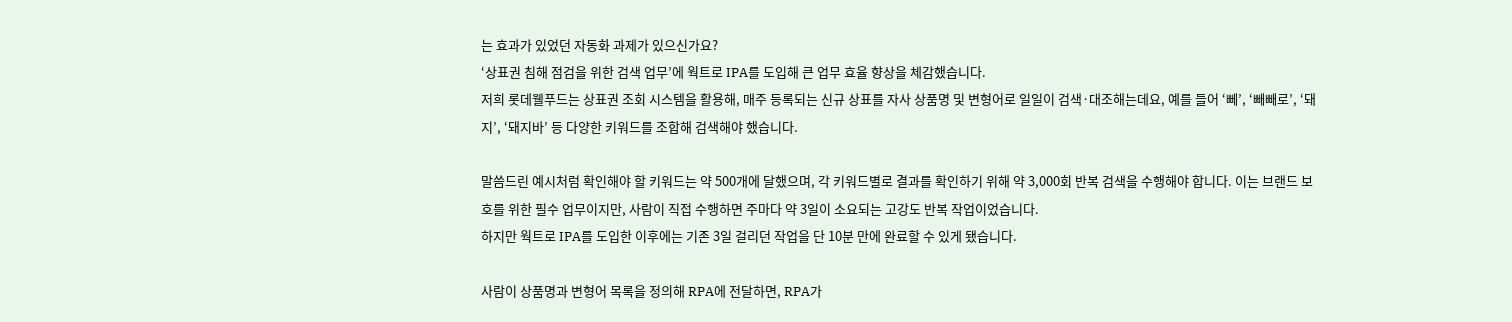는 효과가 있었던 자동화 과제가 있으신가요?
‘상표권 침해 점검을 위한 검색 업무’에 웍트로 IPA를 도입해 큰 업무 효율 향상을 체감했습니다.
저희 롯데웰푸드는 상표권 조회 시스템을 활용해, 매주 등록되는 신규 상표를 자사 상품명 및 변형어로 일일이 검색·대조해는데요, 예를 들어 ‘뻬’, ‘빼빼로’, ‘돼지’, ‘돼지바’ 등 다양한 키워드를 조합해 검색해야 했습니다.

말씀드린 예시처럼 확인해야 할 키워드는 약 500개에 달했으며, 각 키워드별로 결과를 확인하기 위해 약 3,000회 반복 검색을 수행해야 합니다. 이는 브랜드 보호를 위한 필수 업무이지만, 사람이 직접 수행하면 주마다 약 3일이 소요되는 고강도 반복 작업이었습니다.
하지만 웍트로 IPA를 도입한 이후에는 기존 3일 걸리던 작업을 단 10분 만에 완료할 수 있게 됐습니다.

사람이 상품명과 변형어 목록을 정의해 RPA에 전달하면, RPA가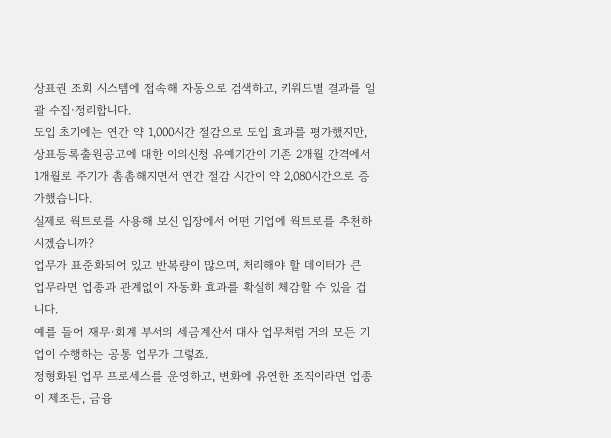상표권 조회 시스템에 접속해 자동으로 검색하고, 키워드별 결과를 일괄 수집·정리합니다.
도입 초기에는 연간 약 1,000시간 절감으로 도입 효과를 평가했지만, 상표등록출원공고에 대한 이의신청 유예기간이 기존 2개월 간격에서 1개월로 주기가 촘촘해지면서 연간 절감 시간이 약 2,080시간으로 증가했습니다.
실제로 웍트로를 사용해 보신 입장에서 어떤 기업에 웍트로를 추천하시겠습니까?
업무가 표준화되어 있고 반복량이 많으며, 처리해야 할 데이터가 큰 업무라면 업종과 관계없이 자동화 효과를 확실히 체감할 수 있을 겁니다.
예를 들어 재무·회계 부서의 세금계산서 대사 업무처럼 거의 모든 기업이 수행하는 공통 업무가 그렇죠.
정형화된 업무 프로세스를 운영하고, 변화에 유연한 조직이라면 업종이 제조든, 금융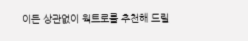이든 상관없이 웍트로를 추천해 드릴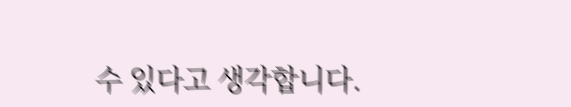수 있다고 생각합니다.